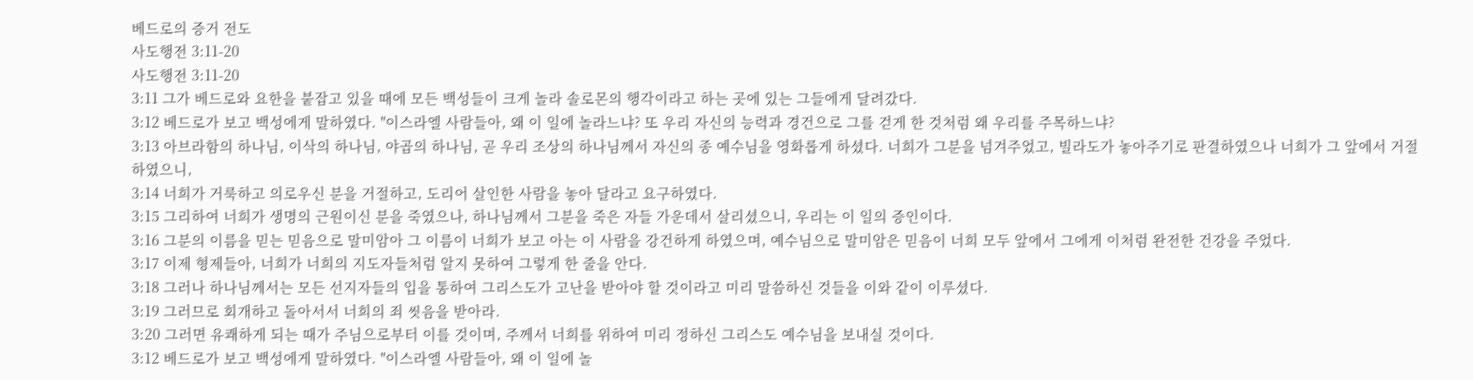베드로의 증거 전도
사도행전 3:11-20
사도행전 3:11-20
3:11 그가 베드로와 요한을 붙잡고 있을 때에 모든 백성들이 크게 놀라 솔로몬의 행각이라고 하는 곳에 있는 그들에게 달려갔다.
3:12 베드로가 보고 백성에게 말하였다. "이스라엘 사람들아, 왜 이 일에 놀라느냐? 또 우리 자신의 능력과 경건으로 그를 걷게 한 것처럼 왜 우리를 주목하느냐?
3:13 아브라함의 하나님, 이삭의 하나님, 야곱의 하나님, 곧 우리 조상의 하나님께서 자신의 종 예수님을 영화롭게 하셨다. 너희가 그분을 넘겨주었고, 빌라도가 놓아주기로 판결하였으나 너희가 그 앞에서 거절하였으니,
3:14 너희가 거룩하고 의로우신 분을 거절하고, 도리어 살인한 사람을 놓아 달라고 요구하였다.
3:15 그리하여 너희가 생명의 근원이신 분을 죽였으나, 하나님께서 그분을 죽은 자들 가운데서 살리셨으니, 우리는 이 일의 증인이다.
3:16 그분의 이름을 믿는 믿음으로 말미암아 그 이름이 너희가 보고 아는 이 사람을 강건하게 하였으며, 예수님으로 말미암은 믿음이 너희 모두 앞에서 그에게 이처럼 완전한 건강을 주었다.
3:17 이제 형제들아, 너희가 너희의 지도자들처럼 알지 못하여 그렇게 한 줄을 안다.
3:18 그러나 하나님께서는 모든 선지자들의 입을 통하여 그리스도가 고난을 받아야 할 것이라고 미리 말씀하신 것들을 이와 같이 이루셨다.
3:19 그러므로 회개하고 돌아서서 너희의 죄 씻음을 받아라.
3:20 그러면 유쾌하게 되는 때가 주님으로부터 이를 것이며, 주께서 너희를 위하여 미리 정하신 그리스도 예수님을 보내실 것이다.
3:12 베드로가 보고 백성에게 말하였다. "이스라엘 사람들아, 왜 이 일에 놀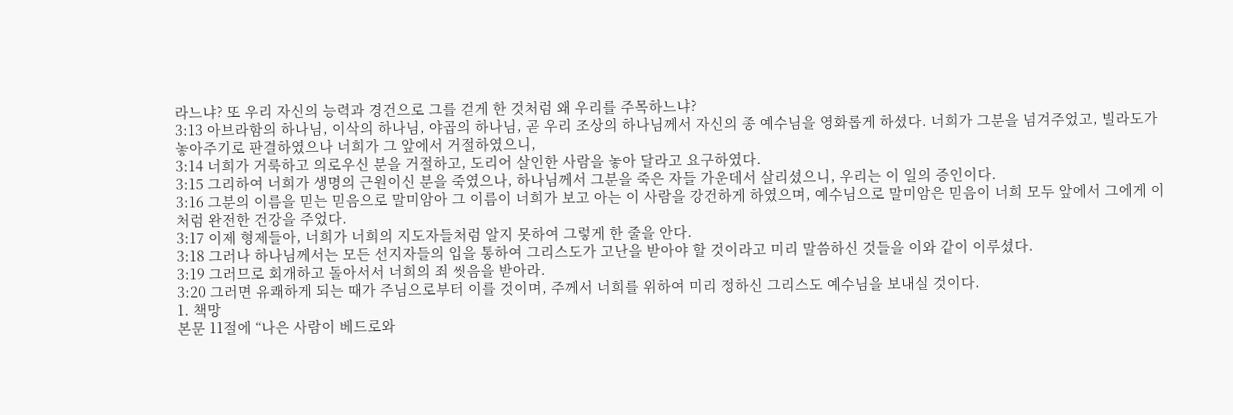라느냐? 또 우리 자신의 능력과 경건으로 그를 걷게 한 것처럼 왜 우리를 주목하느냐?
3:13 아브라함의 하나님, 이삭의 하나님, 야곱의 하나님, 곧 우리 조상의 하나님께서 자신의 종 예수님을 영화롭게 하셨다. 너희가 그분을 넘겨주었고, 빌라도가 놓아주기로 판결하였으나 너희가 그 앞에서 거절하였으니,
3:14 너희가 거룩하고 의로우신 분을 거절하고, 도리어 살인한 사람을 놓아 달라고 요구하였다.
3:15 그리하여 너희가 생명의 근원이신 분을 죽였으나, 하나님께서 그분을 죽은 자들 가운데서 살리셨으니, 우리는 이 일의 증인이다.
3:16 그분의 이름을 믿는 믿음으로 말미암아 그 이름이 너희가 보고 아는 이 사람을 강건하게 하였으며, 예수님으로 말미암은 믿음이 너희 모두 앞에서 그에게 이처럼 완전한 건강을 주었다.
3:17 이제 형제들아, 너희가 너희의 지도자들처럼 알지 못하여 그렇게 한 줄을 안다.
3:18 그러나 하나님께서는 모든 선지자들의 입을 통하여 그리스도가 고난을 받아야 할 것이라고 미리 말씀하신 것들을 이와 같이 이루셨다.
3:19 그러므로 회개하고 돌아서서 너희의 죄 씻음을 받아라.
3:20 그러면 유쾌하게 되는 때가 주님으로부터 이를 것이며, 주께서 너희를 위하여 미리 정하신 그리스도 예수님을 보내실 것이다.
1. 책망
본문 11절에 “나은 사람이 베드로와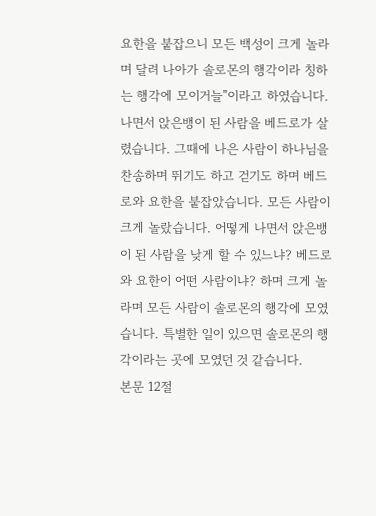요한을 붙잡으니 모든 백성이 크게 놀라며 달려 나아가 솔로몬의 행각이라 칭하는 행각에 모이거늘”이라고 하였습니다. 나면서 앉은뱅이 된 사람을 베드로가 살렸습니다. 그때에 나은 사람이 하나님을 찬송하며 뛰기도 하고 걷기도 하며 베드로와 요한을 붙잡았습니다. 모든 사람이 크게 놀랐습니다. 어떻게 나면서 앉은뱅이 된 사람을 낮게 할 수 있느냐? 베드로와 요한이 어떤 사람이냐? 하며 크게 놀라며 모든 사람이 솔로몬의 행각에 모였습니다. 특별한 일이 있으면 솔로몬의 행각이라는 곳에 모였던 것 같습니다.
본문 12절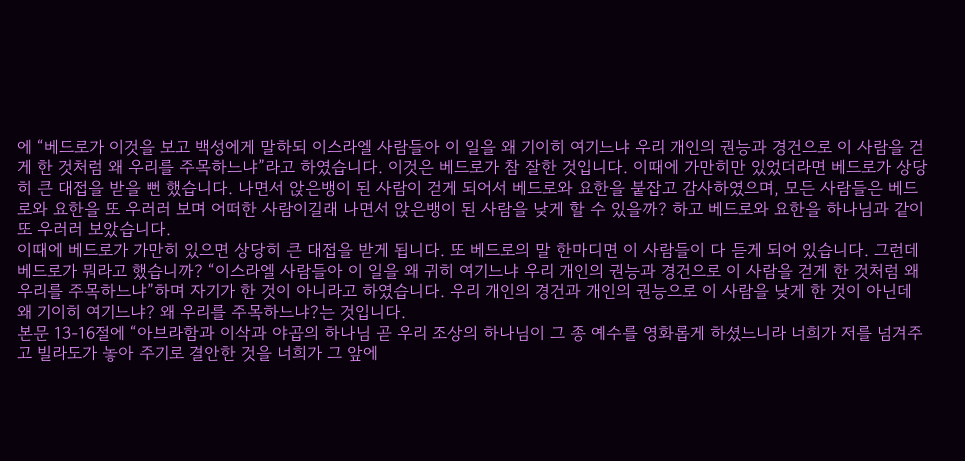에 “베드로가 이것을 보고 백성에게 말하되 이스라엘 사람들아 이 일을 왜 기이히 여기느냐 우리 개인의 권능과 경건으로 이 사람을 걷게 한 것처럼 왜 우리를 주목하느냐”라고 하였습니다. 이것은 베드로가 참 잘한 것입니다. 이때에 가만히만 있었더라면 베드로가 상당히 큰 대접을 받을 뻔 했습니다. 나면서 앉은뱅이 된 사람이 걷게 되어서 베드로와 요한을 붙잡고 감사하였으며, 모든 사람들은 베드로와 요한을 또 우러러 보며 어떠한 사람이길래 나면서 앉은뱅이 된 사람을 낮게 할 수 있을까? 하고 베드로와 요한을 하나님과 같이 또 우러러 보았습니다.
이때에 베드로가 가만히 있으면 상당히 큰 대접을 받게 됩니다. 또 베드로의 말 한마디면 이 사람들이 다 듣게 되어 있습니다. 그런데 베드로가 뭐라고 했습니까? “이스라엘 사람들아 이 일을 왜 귀히 여기느냐 우리 개인의 권능과 경건으로 이 사람을 걷게 한 것처럼 왜 우리를 주목하느냐”하며 자기가 한 것이 아니라고 하였습니다. 우리 개인의 경건과 개인의 권능으로 이 사람을 낮게 한 것이 아닌데 왜 기이히 여기느냐? 왜 우리를 주목하느냐?는 것입니다.
본문 13-16절에 “아브라함과 이삭과 야곱의 하나님 곧 우리 조상의 하나님이 그 종 예수를 영화롭게 하셨느니라 너희가 저를 넘겨주고 빌라도가 놓아 주기로 결안한 것을 너희가 그 앞에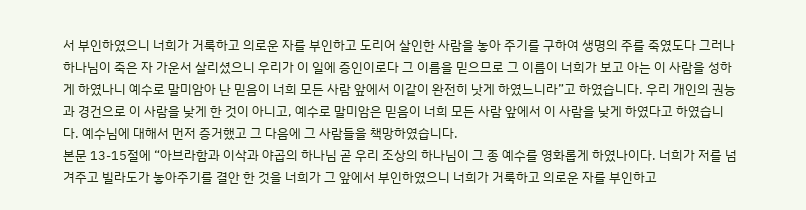서 부인하였으니 너희가 거룩하고 의로운 자를 부인하고 도리어 살인한 사람을 놓아 주기를 구하여 생명의 주를 죽였도다 그러나 하나님이 죽은 자 가운서 살리셨으니 우리가 이 일에 증인이로다 그 이름을 믿으므로 그 이름이 너희가 보고 아는 이 사람을 성하게 하였나니 예수로 말미암아 난 믿음이 너희 모든 사람 앞에서 이같이 완전히 낫게 하였느니라”고 하였습니다. 우리 개인의 권능과 경건으로 이 사람을 낮게 한 것이 아니고, 예수로 말미암은 믿음이 너희 모든 사람 앞에서 이 사람을 낮게 하였다고 하였습니다. 예수님에 대해서 먼저 증거했고 그 다음에 그 사람들을 책망하였습니다.
본문 13-15절에 “아브라함과 이삭과 야곱의 하나님 곧 우리 조상의 하나님이 그 종 예수를 영화롭게 하였나이다. 너희가 저를 넘겨주고 빌라도가 놓아주기를 결안 한 것을 너희가 그 앞에서 부인하였으니 너희가 거룩하고 의로운 자를 부인하고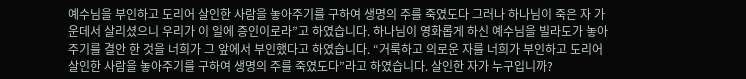예수님을 부인하고 도리어 살인한 사람을 놓아주기를 구하여 생명의 주를 죽였도다 그러나 하나님이 죽은 자 가운데서 살리셨으니 우리가 이 일에 증인이로라”고 하였습니다. 하나님이 영화롭게 하신 예수님을 빌라도가 놓아주기를 결안 한 것을 너희가 그 앞에서 부인했다고 하였습니다. “거룩하고 의로운 자를 너희가 부인하고 도리어 살인한 사람을 놓아주기를 구하여 생명의 주를 죽였도다”라고 하였습니다. 살인한 자가 누구입니까?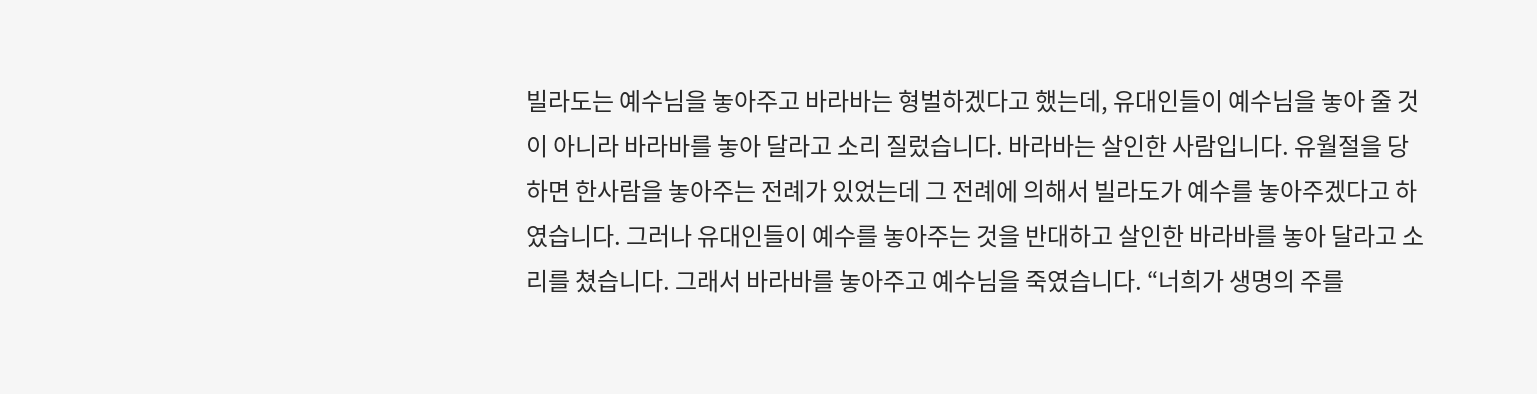빌라도는 예수님을 놓아주고 바라바는 형벌하겠다고 했는데, 유대인들이 예수님을 놓아 줄 것이 아니라 바라바를 놓아 달라고 소리 질렀습니다. 바라바는 살인한 사람입니다. 유월절을 당하면 한사람을 놓아주는 전례가 있었는데 그 전례에 의해서 빌라도가 예수를 놓아주겠다고 하였습니다. 그러나 유대인들이 예수를 놓아주는 것을 반대하고 살인한 바라바를 놓아 달라고 소리를 쳤습니다. 그래서 바라바를 놓아주고 예수님을 죽였습니다. “너희가 생명의 주를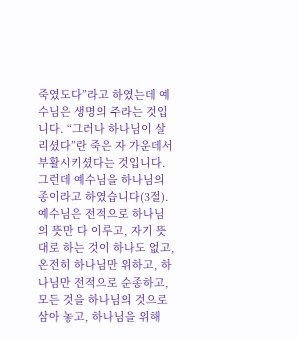죽였도다”라고 하였는데 예수님은 생명의 주라는 것입니다. “그러나 하나님이 살리셨다”란 죽은 자 가운데서 부활시키셨다는 것입니다.
그런데 예수님을 하나님의 종이라고 하였습니다(3절). 예수님은 전적으로 하나님의 뜻만 다 이루고, 자기 뜻대로 하는 것이 하나도 없고, 온전히 하나님만 위하고, 하나님만 전적으로 순종하고, 모든 것을 하나님의 것으로 삼아 놓고, 하나님을 위해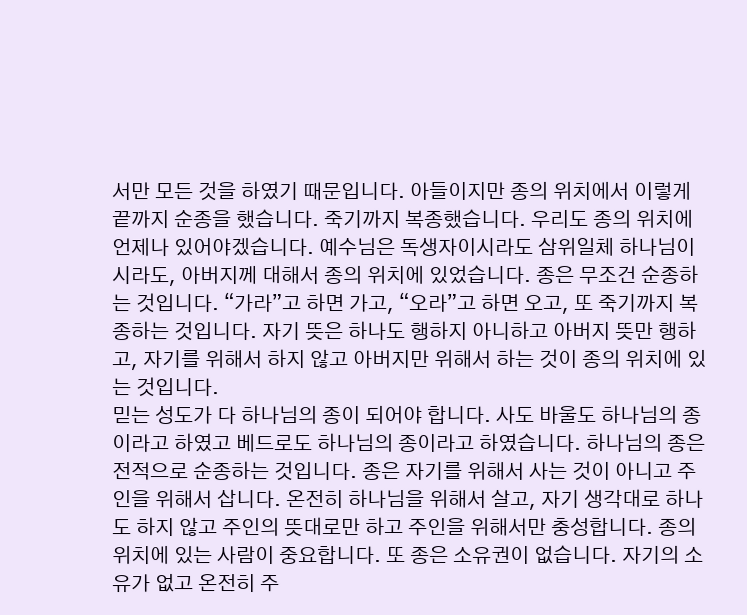서만 모든 것을 하였기 때문입니다. 아들이지만 종의 위치에서 이렇게 끝까지 순종을 했습니다. 죽기까지 복종했습니다. 우리도 종의 위치에 언제나 있어야겠습니다. 예수님은 독생자이시라도 삼위일체 하나님이시라도, 아버지께 대해서 종의 위치에 있었습니다. 종은 무조건 순종하는 것입니다. “가라”고 하면 가고, “오라”고 하면 오고, 또 죽기까지 복종하는 것입니다. 자기 뜻은 하나도 행하지 아니하고 아버지 뜻만 행하고, 자기를 위해서 하지 않고 아버지만 위해서 하는 것이 종의 위치에 있는 것입니다.
믿는 성도가 다 하나님의 종이 되어야 합니다. 사도 바울도 하나님의 종이라고 하였고 베드로도 하나님의 종이라고 하였습니다. 하나님의 종은 전적으로 순종하는 것입니다. 종은 자기를 위해서 사는 것이 아니고 주인을 위해서 삽니다. 온전히 하나님을 위해서 살고, 자기 생각대로 하나도 하지 않고 주인의 뜻대로만 하고 주인을 위해서만 충성합니다. 종의 위치에 있는 사람이 중요합니다. 또 종은 소유권이 없습니다. 자기의 소유가 없고 온전히 주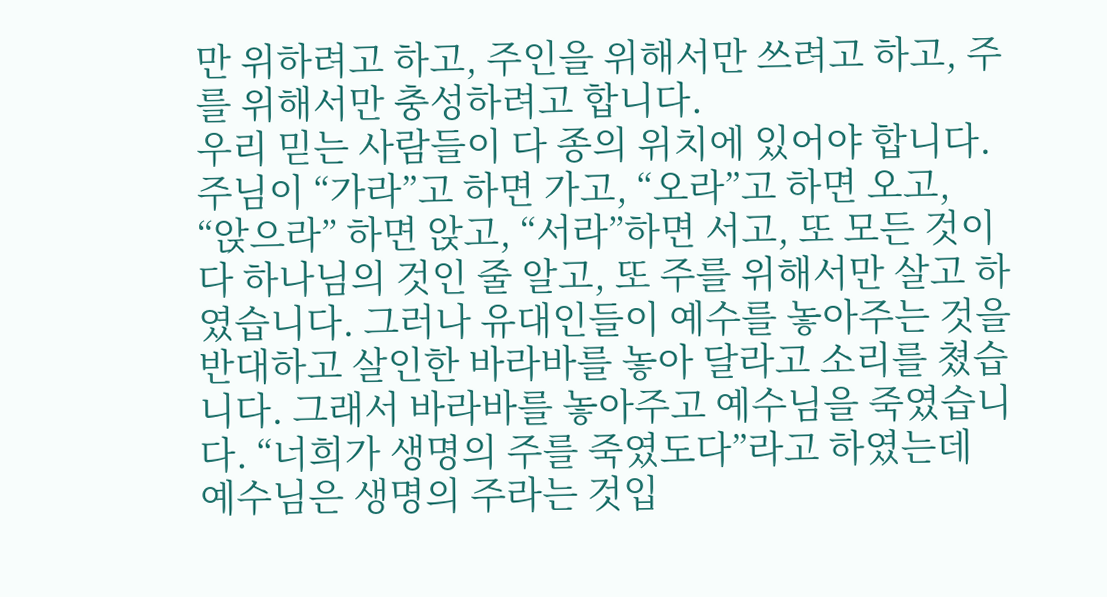만 위하려고 하고, 주인을 위해서만 쓰려고 하고, 주를 위해서만 충성하려고 합니다.
우리 믿는 사람들이 다 종의 위치에 있어야 합니다. 주님이 “가라”고 하면 가고, “오라”고 하면 오고, “앉으라” 하면 앉고, “서라”하면 서고, 또 모든 것이 다 하나님의 것인 줄 알고, 또 주를 위해서만 살고 하였습니다. 그러나 유대인들이 예수를 놓아주는 것을 반대하고 살인한 바라바를 놓아 달라고 소리를 쳤습니다. 그래서 바라바를 놓아주고 예수님을 죽였습니다. “너희가 생명의 주를 죽였도다”라고 하였는데 예수님은 생명의 주라는 것입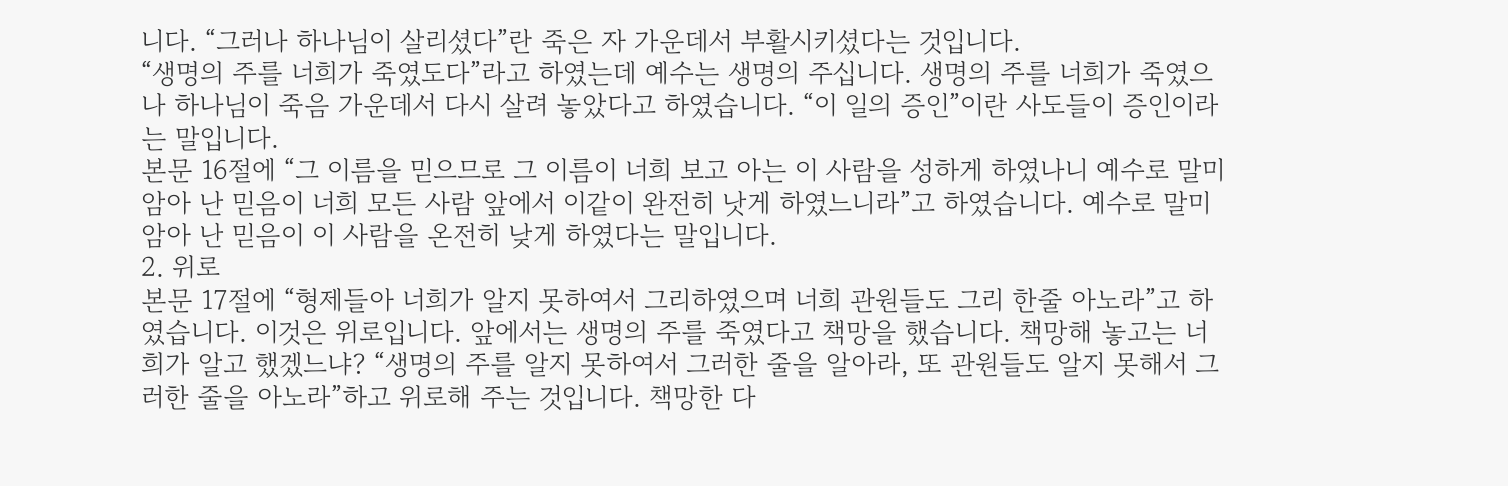니다. “그러나 하나님이 살리셨다”란 죽은 자 가운데서 부활시키셨다는 것입니다.
“생명의 주를 너희가 죽였도다”라고 하였는데 예수는 생명의 주십니다. 생명의 주를 너희가 죽였으나 하나님이 죽음 가운데서 다시 살려 놓았다고 하였습니다. “이 일의 증인”이란 사도들이 증인이라는 말입니다.
본문 16절에 “그 이름을 믿으므로 그 이름이 너희 보고 아는 이 사람을 성하게 하였나니 예수로 말미암아 난 믿음이 너희 모든 사람 앞에서 이같이 완전히 낫게 하였느니라”고 하였습니다. 예수로 말미암아 난 믿음이 이 사람을 온전히 낮게 하였다는 말입니다.
2. 위로
본문 17절에 “형제들아 너희가 알지 못하여서 그리하였으며 너희 관원들도 그리 한줄 아노라”고 하였습니다. 이것은 위로입니다. 앞에서는 생명의 주를 죽였다고 책망을 했습니다. 책망해 놓고는 너희가 알고 했겠느냐? “생명의 주를 알지 못하여서 그러한 줄을 알아라, 또 관원들도 알지 못해서 그러한 줄을 아노라”하고 위로해 주는 것입니다. 책망한 다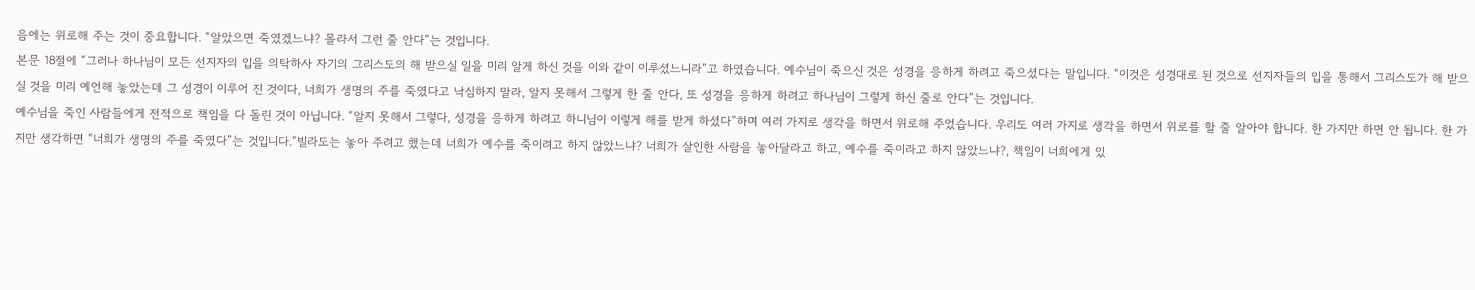음에는 위로해 주는 것이 중요합니다. “알았으면 죽였겠느냐? 몰라서 그런 줄 안다”는 것입니다.
본문 18절에 “그러나 하나님이 모든 선지자의 입을 의탁하사 자기의 그리스도의 해 받으실 일을 미리 알게 하신 것을 이와 같이 이루셨느니라”고 하였습니다. 예수님이 죽으신 것은 성경을 응하게 하려고 죽으셨다는 말입니다. “이것은 성경대로 된 것으로 선지자들의 입을 통해서 그리스도가 해 받으실 것을 미리 예언해 놓았는데 그 성경이 이루어 진 것이다, 너희가 생명의 주를 죽였다고 낙심하지 말라, 알지 못해서 그렇게 한 줄 안다, 또 성경을 응하게 하려고 하나님이 그렇게 하신 줄로 안다”는 것입니다.
예수님을 죽인 사람들에게 전적으로 책임을 다 돌린 것이 아닙니다. “알지 못해서 그렇다, 성경을 응하게 하려고 하니님이 이렇게 해를 받게 하셨다”하며 여러 가지로 생각을 하면서 위로해 주었습니다. 우리도 여러 가지로 생각을 하면서 위로를 할 줄 알아야 합니다. 한 가지만 하면 안 됩니다. 한 가지만 생각하면 “너희가 생명의 주를 죽였다”는 것입니다.“빌라도는 놓아 주려고 했는데 너희가 예수를 죽이려고 하지 않았느냐? 너희가 살인한 사람을 놓아달라고 하고, 예수를 죽이라고 하지 않았느냐?, 책임이 너희에게 있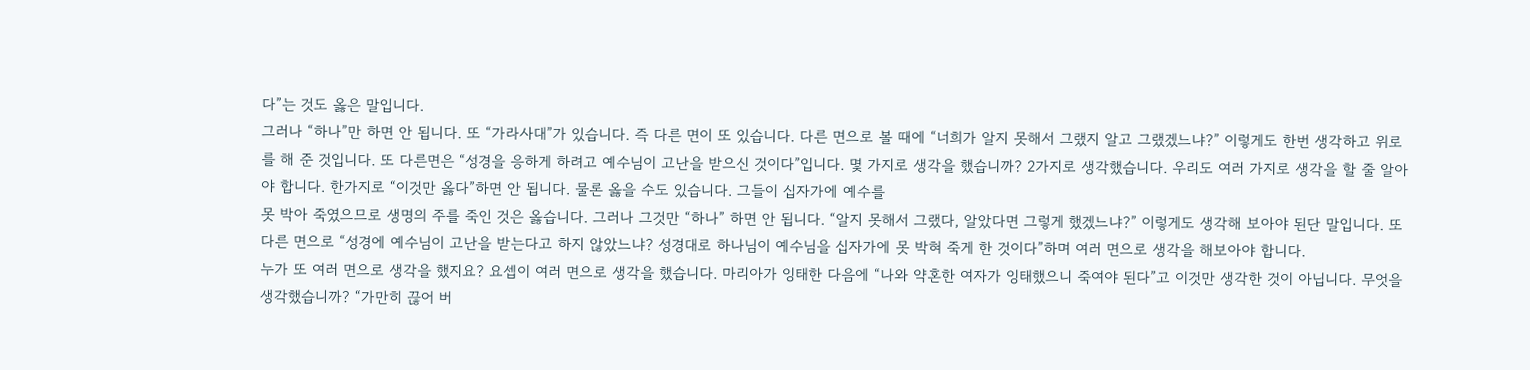다”는 것도 옳은 말입니다.
그러나 “하나”만 하면 안 됩니다. 또 “가라사대”가 있습니다. 즉 다른 면이 또 있습니다. 다른 면으로 볼 때에 “너희가 알지 못해서 그랬지 알고 그랬겠느냐?” 이렇게도 한번 생각하고 위로를 해 준 것입니다. 또 다른면은 “성경을 응하게 하려고 예수님이 고난을 받으신 것이다”입니다. 몇 가지로 생각을 했습니까? 2가지로 생각했습니다. 우리도 여러 가지로 생각을 할 줄 알아야 합니다. 한가지로 “이것만 옳다”하면 안 됩니다. 물론 옳을 수도 있습니다. 그들이 십자가에 예수를
못 박아 죽였으므로 생명의 주를 죽인 것은 옳습니다. 그러나 그것만 “하나” 하면 안 됩니다. “알지 못해서 그랬다, 알았다면 그렇게 했겠느냐?” 이렇게도 생각해 보아야 된단 말입니다. 또 다른 면으로 “성경에 예수님이 고난을 받는다고 하지 않았느냐? 성경대로 하나님이 예수님을 십자가에 못 박혀 죽게 한 것이다”하며 여러 면으로 생각을 해보아야 합니다.
누가 또 여러 면으로 생각을 했지요? 요셉이 여러 면으로 생각을 했습니다. 마리아가 잉태한 다음에 “나와 약혼한 여자가 잉태했으니 죽여야 된다”고 이것만 생각한 것이 아닙니다. 무엇을 생각했습니까? “가만히 끊어 버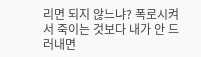리면 되지 않느냐? 폭로시켜서 죽이는 것보다 내가 안 드러내면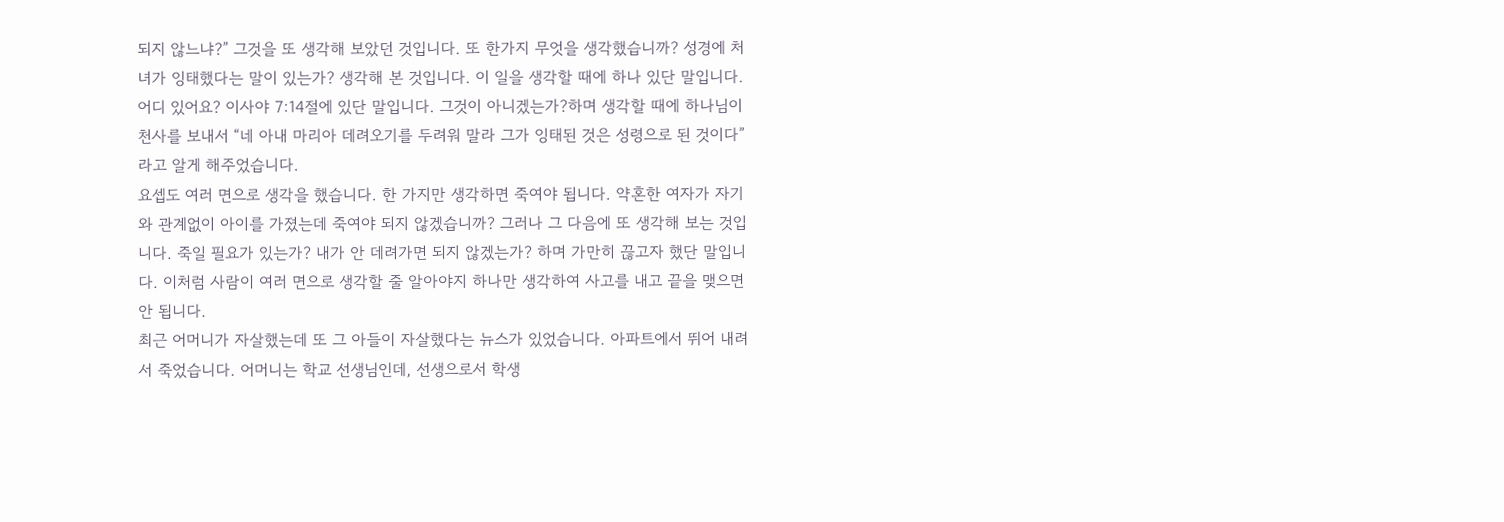되지 않느냐?” 그것을 또 생각해 보았던 것입니다. 또 한가지 무엇을 생각했습니까? 성경에 처녀가 잉태했다는 말이 있는가? 생각해 본 것입니다. 이 일을 생각할 때에 하나 있단 말입니다. 어디 있어요? 이사야 7:14절에 있단 말입니다. 그것이 아니겠는가?하며 생각할 때에 하나님이 천사를 보내서 “네 아내 마리아 데려오기를 두려워 말라 그가 잉태된 것은 성령으로 된 것이다”라고 알게 해주었습니다.
요셉도 여러 면으로 생각을 했습니다. 한 가지만 생각하면 죽여야 됩니다. 약혼한 여자가 자기와 관계없이 아이를 가졌는데 죽여야 되지 않겠습니까? 그러나 그 다음에 또 생각해 보는 것입니다. 죽일 필요가 있는가? 내가 안 데려가면 되지 않겠는가? 하며 가만히 끊고자 했단 말입니다. 이처럼 사람이 여러 면으로 생각할 줄 알아야지 하나만 생각하여 사고를 내고 끝을 맺으면 안 됩니다.
최근 어머니가 자살했는데 또 그 아들이 자살했다는 뉴스가 있었습니다. 아파트에서 뛰어 내려서 죽었습니다. 어머니는 학교 선생님인데, 선생으로서 학생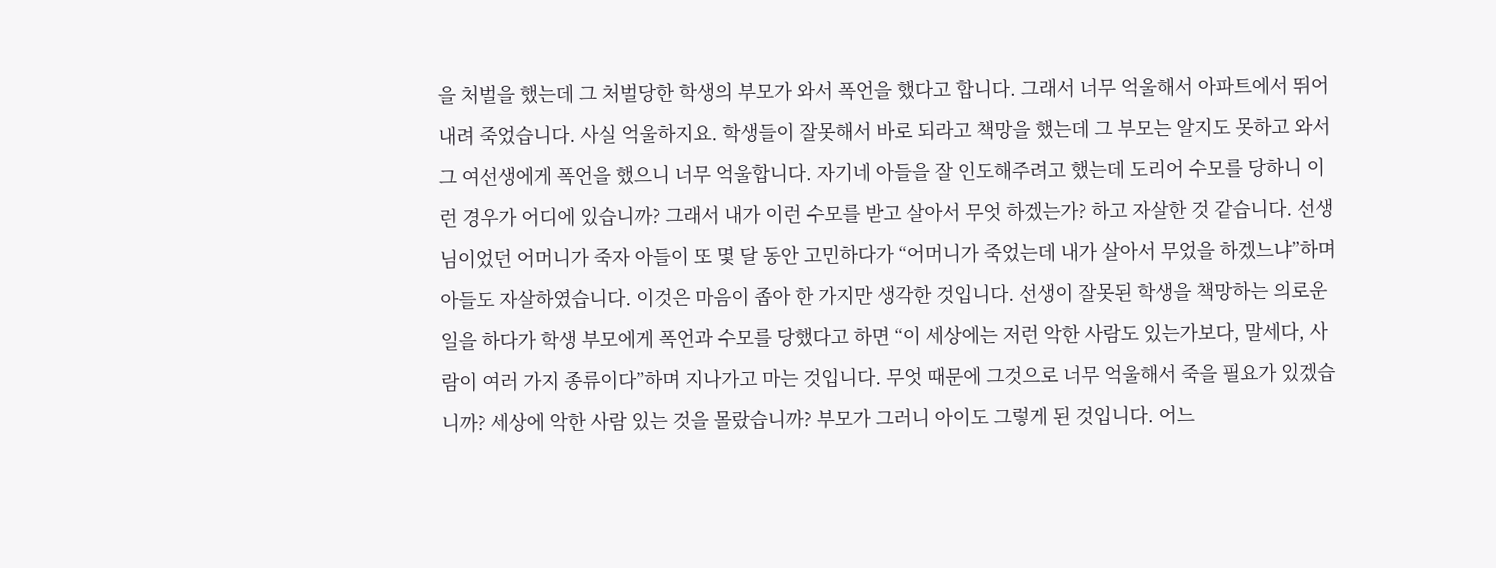을 처벌을 했는데 그 처벌당한 학생의 부모가 와서 폭언을 했다고 합니다. 그래서 너무 억울해서 아파트에서 뛰어내려 죽었습니다. 사실 억울하지요. 학생들이 잘못해서 바로 되라고 책망을 했는데 그 부모는 알지도 못하고 와서 그 여선생에게 폭언을 했으니 너무 억울합니다. 자기네 아들을 잘 인도해주려고 했는데 도리어 수모를 당하니 이런 경우가 어디에 있습니까? 그래서 내가 이런 수모를 받고 살아서 무엇 하겠는가? 하고 자살한 것 같습니다. 선생님이었던 어머니가 죽자 아들이 또 몇 달 동안 고민하다가 “어머니가 죽었는데 내가 살아서 무었을 하겠느냐”하며 아들도 자살하였습니다. 이것은 마음이 좁아 한 가지만 생각한 것입니다. 선생이 잘못된 학생을 책망하는 의로운 일을 하다가 학생 부모에게 폭언과 수모를 당했다고 하면 “이 세상에는 저런 악한 사람도 있는가보다, 말세다, 사람이 여러 가지 종류이다”하며 지나가고 마는 것입니다. 무엇 때문에 그것으로 너무 억울해서 죽을 필요가 있겠습니까? 세상에 악한 사람 있는 것을 몰랐습니까? 부모가 그러니 아이도 그렇게 된 것입니다. 어느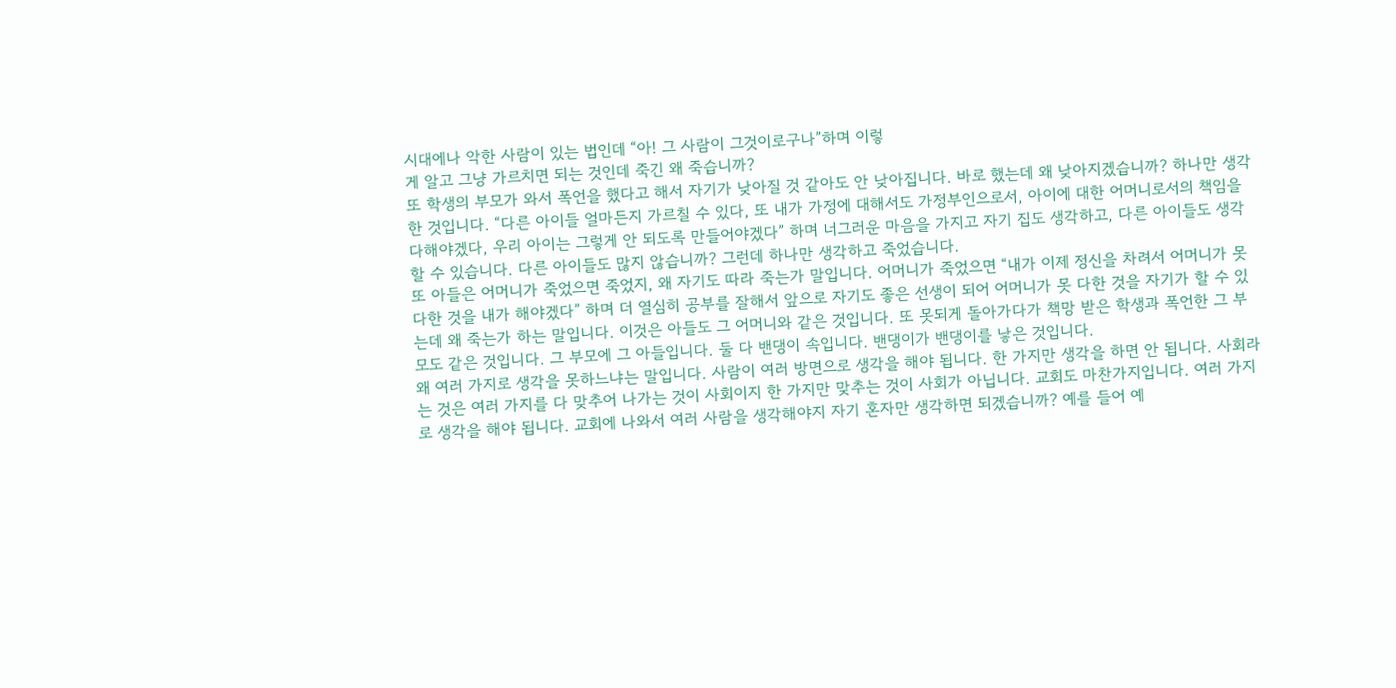시대에나 악한 사람이 있는 법인데 “아! 그 사람이 그것이로구나”하며 이렇
게 알고 그냥 가르치면 되는 것인데 죽긴 왜 죽습니까?
또 학생의 부모가 와서 폭언을 했다고 해서 자기가 낮아질 것 같아도 안 낮아집니다. 바로 했는데 왜 낮아지겠습니까? 하나만 생각한 것입니다. “다른 아이들 얼마든지 가르칠 수 있다, 또 내가 가정에 대해서도 가정부인으로서, 아이에 대한 어머니로서의 책임을 다해야겠다, 우리 아이는 그렇게 안 되도록 만들어야겠다” 하며 너그러운 마음을 가지고 자기 집도 생각하고, 다른 아이들도 생각할 수 있습니다. 다른 아이들도 많지 않습니까? 그런데 하나만 생각하고 죽었습니다.
또 아들은 어머니가 죽었으면 죽었지, 왜 자기도 따라 죽는가 말입니다. 어머니가 죽었으면 “내가 이제 정신을 차려서 어머니가 못 다한 것을 내가 해야겠다” 하며 더 열심히 공부를 잘해서 앞으로 자기도 좋은 선생이 되어 어머니가 못 다한 것을 자기가 할 수 있는데 왜 죽는가 하는 말입니다. 이것은 아들도 그 어머니와 같은 것입니다. 또 못되게 돌아가다가 책망 받은 학생과 폭언한 그 부모도 같은 것입니다. 그 부모에 그 아들입니다. 둘 다 밴댕이 속입니다. 밴댕이가 밴댕이를 낳은 것입니다.
왜 여러 가지로 생각을 못하느냐는 말입니다. 사람이 여러 방면으로 생각을 해야 됩니다. 한 가지만 생각을 하면 안 됩니다. 사회라는 것은 여러 가지를 다 맞추어 나가는 것이 사회이지 한 가지만 맞추는 것이 사회가 아닙니다. 교회도 마찬가지입니다. 여러 가지로 생각을 해야 됩니다. 교회에 나와서 여러 사람을 생각해야지 자기 혼자만 생각하면 되겠습니까? 예를 들어 예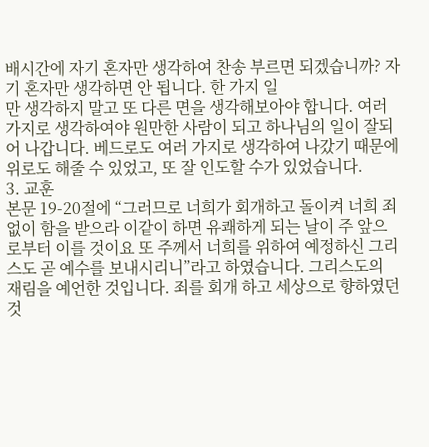배시간에 자기 혼자만 생각하여 찬송 부르면 되겠습니까? 자기 혼자만 생각하면 안 됩니다. 한 가지 일
만 생각하지 말고 또 다른 면을 생각해보아야 합니다. 여러 가지로 생각하여야 원만한 사람이 되고 하나님의 일이 잘되어 나갑니다. 베드로도 여러 가지로 생각하여 나갔기 때문에 위로도 해줄 수 있었고, 또 잘 인도할 수가 있었습니다.
3. 교훈
본문 19-20절에 “그러므로 너희가 회개하고 돌이켜 너희 죄 없이 함을 받으라 이같이 하면 유쾌하게 되는 날이 주 앞으로부터 이를 것이요 또 주께서 너희를 위하여 예정하신 그리스도 곧 예수를 보내시리니”라고 하였습니다. 그리스도의 재림을 예언한 것입니다. 죄를 회개 하고 세상으로 향하였던 것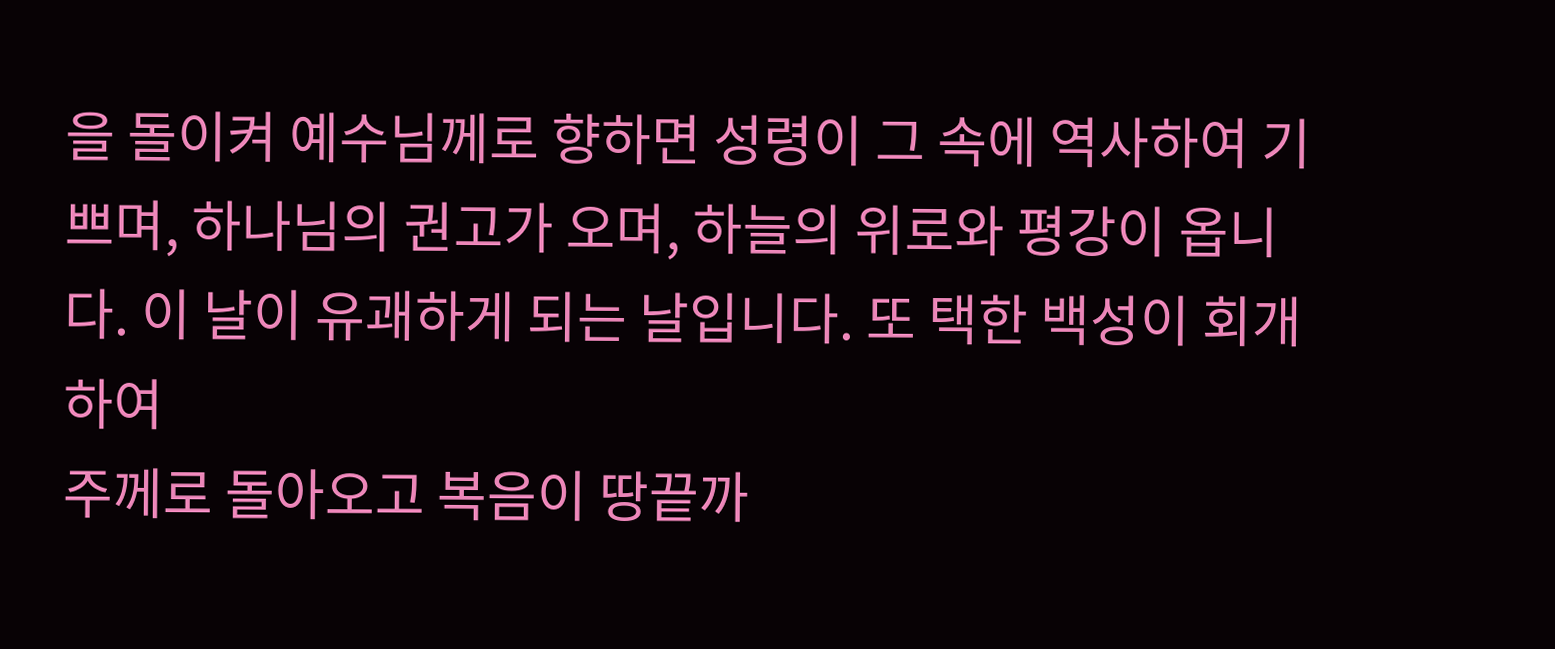을 돌이켜 예수님께로 향하면 성령이 그 속에 역사하여 기쁘며, 하나님의 권고가 오며, 하늘의 위로와 평강이 옵니다. 이 날이 유괘하게 되는 날입니다. 또 택한 백성이 회개하여
주께로 돌아오고 복음이 땅끝까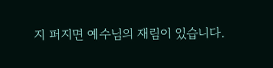지 퍼지면 예수님의 재림이 있습니다.